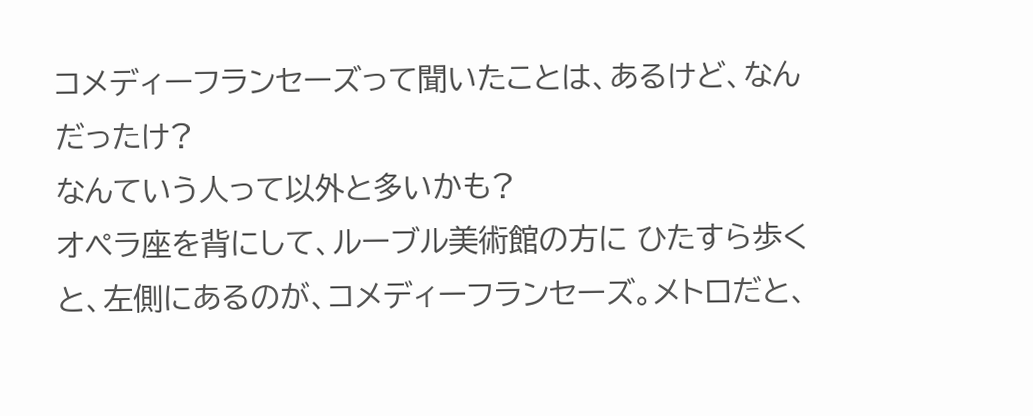コメディーフランセーズって聞いたことは、あるけど、なんだったけ?
なんていう人って以外と多いかも?
オペラ座を背にして、ルーブル美術館の方に ひたすら歩くと、左側にあるのが、コメディーフランセーズ。メトロだと、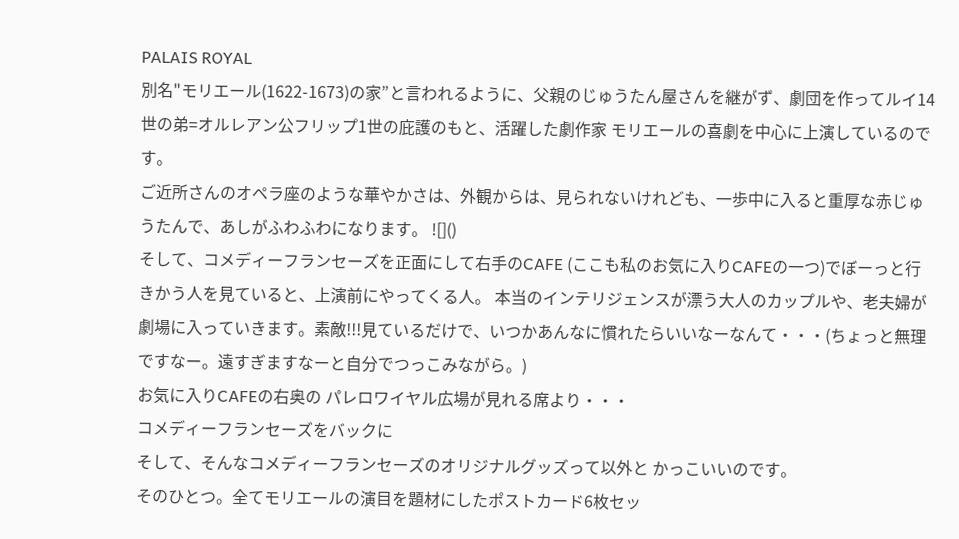PALAIS ROYAL
別名"モリエール(1622-1673)の家”と言われるように、父親のじゅうたん屋さんを継がず、劇団を作ってルイ14世の弟=オルレアン公フリップ1世の庇護のもと、活躍した劇作家 モリエールの喜劇を中心に上演しているのです。
ご近所さんのオペラ座のような華やかさは、外観からは、見られないけれども、一歩中に入ると重厚な赤じゅうたんで、あしがふわふわになります。 ![]()
そして、コメディーフランセーズを正面にして右手のCAFE (ここも私のお気に入りCAFEの一つ)でぼーっと行きかう人を見ていると、上演前にやってくる人。 本当のインテリジェンスが漂う大人のカップルや、老夫婦が劇場に入っていきます。素敵!!!見ているだけで、いつかあんなに慣れたらいいなーなんて・・・(ちょっと無理ですなー。遠すぎますなーと自分でつっこみながら。)
お気に入りCAFEの右奥の パレロワイヤル広場が見れる席より・・・
コメディーフランセーズをバックに
そして、そんなコメディーフランセーズのオリジナルグッズって以外と かっこいいのです。
そのひとつ。全てモリエールの演目を題材にしたポストカード6枚セッ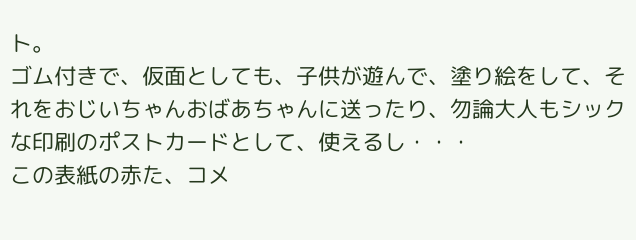ト。
ゴム付きで、仮面としても、子供が遊んで、塗り絵をして、それをおじいちゃんおばあちゃんに送ったり、勿論大人もシックな印刷のポストカードとして、使えるし・・・
この表紙の赤た、コメ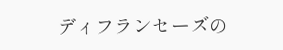ディフランセーズの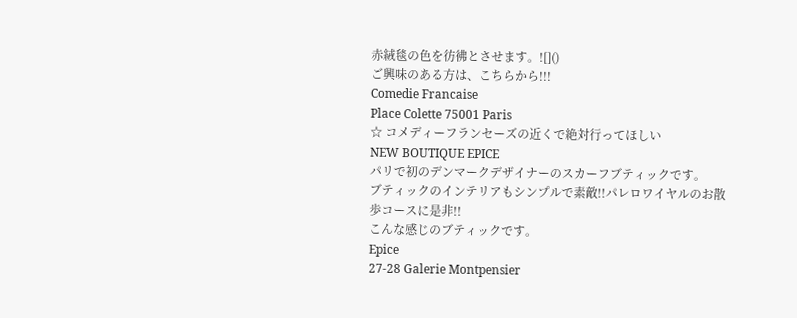赤絨毯の色を彷彿とさせます。![]()
ご興味のある方は、こちらから!!!
Comedie Francaise
Place Colette 75001 Paris
☆ コメディーフランセーズの近くで絶対行ってほしい
NEW BOUTIQUE EPICE
パリで初のデンマークデザイナーのスカーフブティックです。
ブティックのインテリアもシンプルで素敵!!パレロワイヤルのお散歩コースに是非!!
こんな感じのブティックです。
Epice
27-28 Galerie Montpensier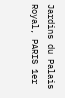Jardins du Palais Royal, PARIS 1er